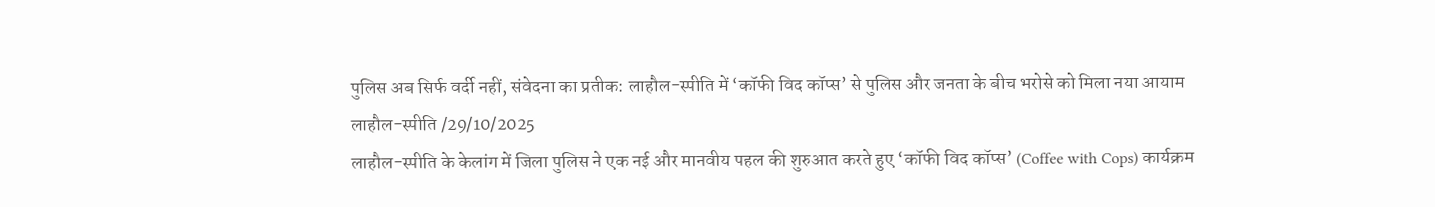पुलिस अब सिर्फ वर्दी नहीं, संवेदना का प्रतीक: लाहौल-स्पीति में ‘कॉफी विद कॉप्स’ से पुलिस और जनता के बीच भरोसे को मिला नया आयाम
लाहौल-स्पीति /29/10/2025
लाहौल-स्पीति के केलांग में जिला पुलिस ने एक नई और मानवीय पहल की शुरुआत करते हुए ‘कॉफी विद कॉप्स’ (Coffee with Cops) कार्यक्रम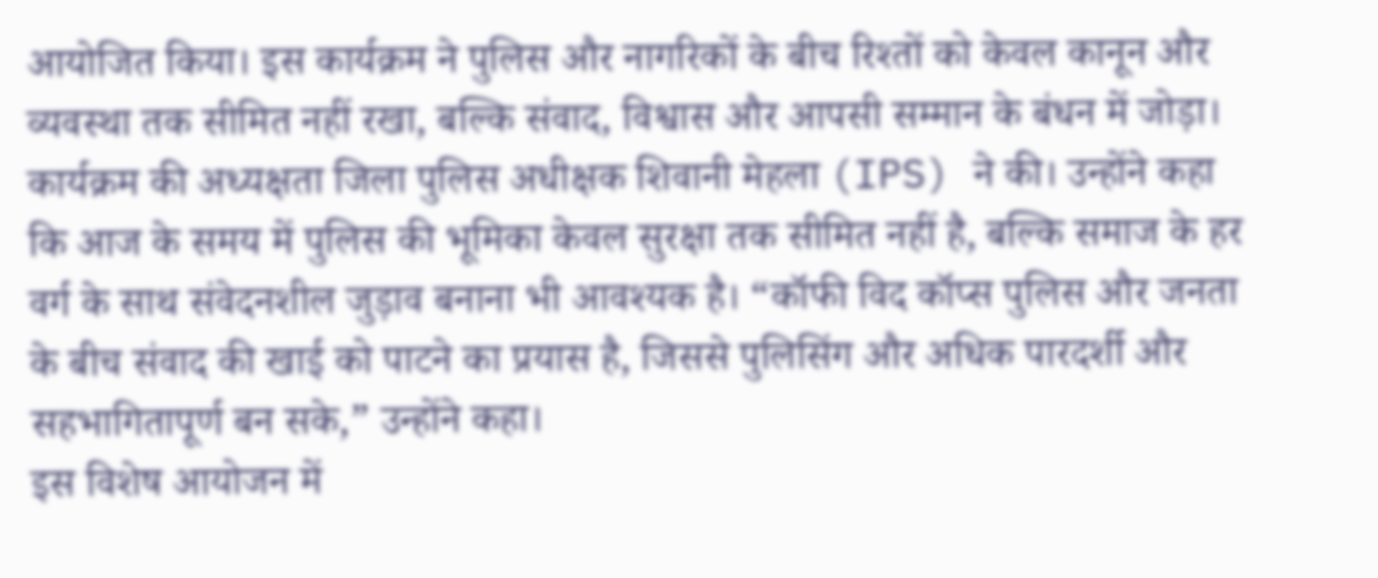आयोजित किया। इस कार्यक्रम ने पुलिस और नागरिकों के बीच रिश्तों को केवल कानून और व्यवस्था तक सीमित नहीं रखा, बल्कि संवाद, विश्वास और आपसी सम्मान के बंधन में जोड़ा।
कार्यक्रम की अध्यक्षता जिला पुलिस अधीक्षक शिवानी मेहला (IPS) ने की। उन्होंने कहा कि आज के समय में पुलिस की भूमिका केवल सुरक्षा तक सीमित नहीं है, बल्कि समाज के हर वर्ग के साथ संवेदनशील जुड़ाव बनाना भी आवश्यक है। “कॉफी विद कॉप्स पुलिस और जनता के बीच संवाद की खाई को पाटने का प्रयास है, जिससे पुलिसिंग और अधिक पारदर्शी और सहभागितापूर्ण बन सके,” उन्होंने कहा।
इस विशेष आयोजन में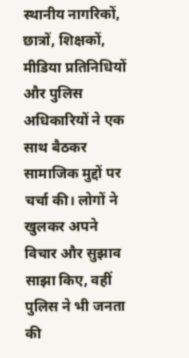स्थानीय नागरिकों, छात्रों, शिक्षकों, मीडिया प्रतिनिधियों और पुलिस अधिकारियों ने एक साथ बैठकर सामाजिक मुद्दों पर चर्चा की। लोगों ने खुलकर अपने विचार और सुझाव साझा किए, वहीं पुलिस ने भी जनता की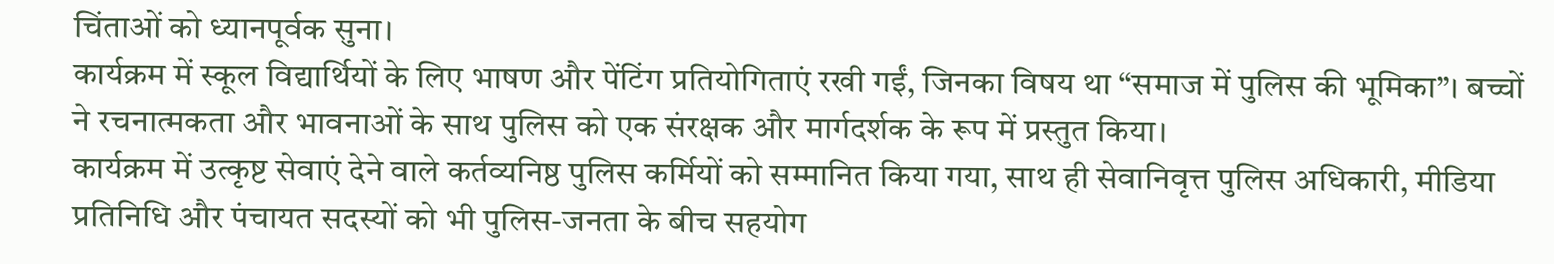चिंताओं को ध्यानपूर्वक सुना।
कार्यक्रम में स्कूल विद्यार्थियों के लिए भाषण और पेंटिंग प्रतियोगिताएं रखी गईं, जिनका विषय था “समाज में पुलिस की भूमिका”। बच्चों ने रचनात्मकता और भावनाओं के साथ पुलिस को एक संरक्षक और मार्गदर्शक के रूप में प्रस्तुत किया।
कार्यक्रम में उत्कृष्ट सेवाएं देने वाले कर्तव्यनिष्ठ पुलिस कर्मियों को सम्मानित किया गया, साथ ही सेवानिवृत्त पुलिस अधिकारी, मीडिया प्रतिनिधि और पंचायत सदस्यों को भी पुलिस-जनता के बीच सहयोग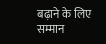बढ़ाने के लिए सम्मान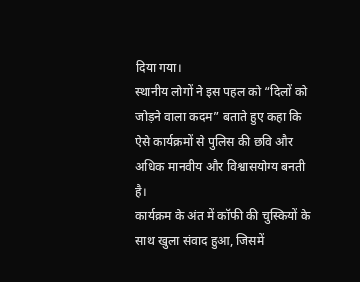दिया गया।
स्थानीय लोगों ने इस पहल को “दिलों को जोड़ने वाला कदम” बताते हुए कहा कि ऐसे कार्यक्रमों से पुलिस की छवि और अधिक मानवीय और विश्वासयोग्य बनती है।
कार्यक्रम के अंत में कॉफी की चुस्कियों के साथ खुला संवाद हुआ, जिसमें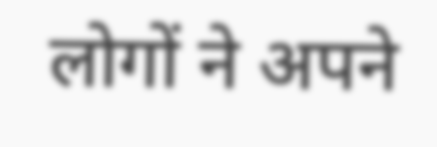लोगों ने अपने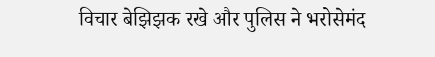विचार बेझिझक रखे और पुलिस ने भरोसेमंद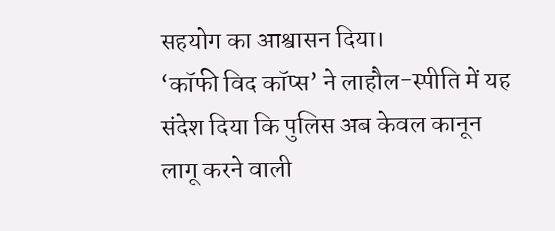सहयोग का आश्वासन दिया।
‘कॉफी विद कॉप्स’ ने लाहौल-स्पीति में यह संदेश दिया कि पुलिस अब केवल कानून लागू करने वाली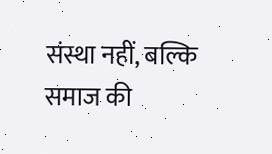संस्था नहीं, बल्कि समाज की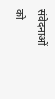संवेदनाओं को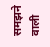समझने वाली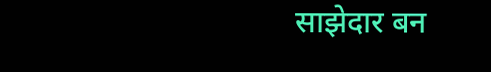साझेदार बन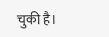चुकी है।